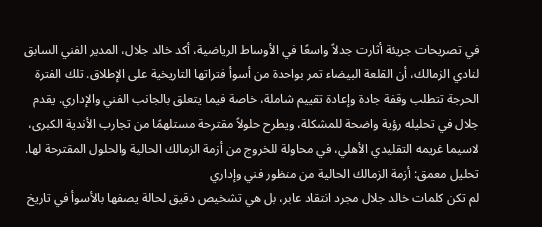في تصريحات جريئة أثارت جدلاً واسعًا في الأوساط الرياضية، أكد خالد جلال، المدير الفني السابق لنادي الزمالك، أن القلعة البيضاء تمر بواحدة من أسوأ فتراتها التاريخية على الإطلاق. تلك الفترة الحرجة تتطلب وقفة جادة وإعادة تقييم شاملة، خاصة فيما يتعلق بالجانب الفني والإداري. يقدم جلال في تحليله رؤية واضحة للمشكلة، ويطرح حلولاً مقترحة مستلهمًا من تجارب الأندية الكبرى، لاسيما غريمه التقليدي الأهلي، في محاولة للخروج من أزمة الزمالك الحالية والحلول المقترحة لها.
تحليل معمق: أزمة الزمالك الحالية من منظور فني وإداري
لم تكن كلمات خالد جلال مجرد انتقاد عابر، بل هي تشخيص دقيق لحالة يصفها بالأسوأ في تاريخ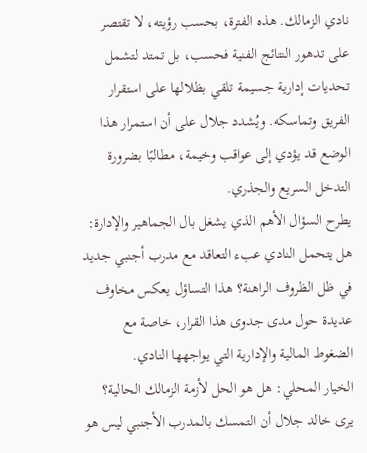نادي الزمالك. هذه الفترة، بحسب رؤيته، لا تقتصر على تدهور النتائج الفنية فحسب، بل تمتد لتشمل تحديات إدارية جسيمة تلقي بظلالها على استقرار الفريق وتماسكه. ويُشدد جلال على أن استمرار هذا الوضع قد يؤدي إلى عواقب وخيمة، مطالبًا بضرورة التدخل السريع والجذري.
يطرح السؤال الأهم الذي يشغل بال الجماهير والإدارة: هل يتحمل النادي عبء التعاقد مع مدرب أجنبي جديد في ظل الظروف الراهنة؟ هذا التساؤل يعكس مخاوف عديدة حول مدى جدوى هذا القرار، خاصة مع الضغوط المالية والإدارية التي يواجهها النادي.
الخيار المحلي: هل هو الحل لأزمة الزمالك الحالية؟
يرى خالد جلال أن التمسك بالمدرب الأجنبي ليس هو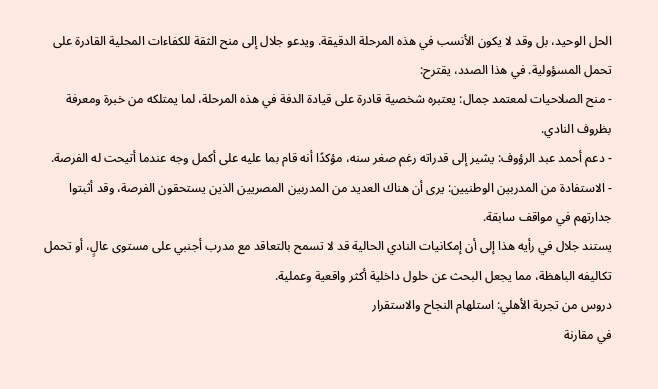الحل الوحيد، بل وقد لا يكون الأنسب في هذه المرحلة الدقيقة. ويدعو جلال إلى منح الثقة للكفاءات المحلية القادرة على تحمل المسؤولية. في هذا الصدد، يقترح:
- منح الصلاحيات لمعتمد جمال: يعتبره شخصية قادرة على قيادة الدفة في هذه المرحلة، لما يمتلكه من خبرة ومعرفة بظروف النادي.
- دعم أحمد عبد الرؤوف: يشير إلى قدراته رغم صغر سنه، مؤكدًا أنه قام بما عليه على أكمل وجه عندما أتيحت له الفرصة.
- الاستفادة من المدربين الوطنيين: يرى أن هناك العديد من المدربين المصريين الذين يستحقون الفرصة، وقد أثبتوا جدارتهم في مواقف سابقة.
يستند جلال في رأيه هذا إلى أن إمكانيات النادي الحالية قد لا تسمح بالتعاقد مع مدرب أجنبي على مستوى عالٍ، أو تحمل تكاليفه الباهظة، مما يجعل البحث عن حلول داخلية أكثر واقعية وعملية.
دروس من تجربة الأهلي: استلهام النجاح والاستقرار
في مقارنة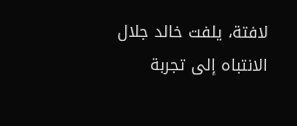لافتة، يلفت خالد جلال الانتباه إلى تجربة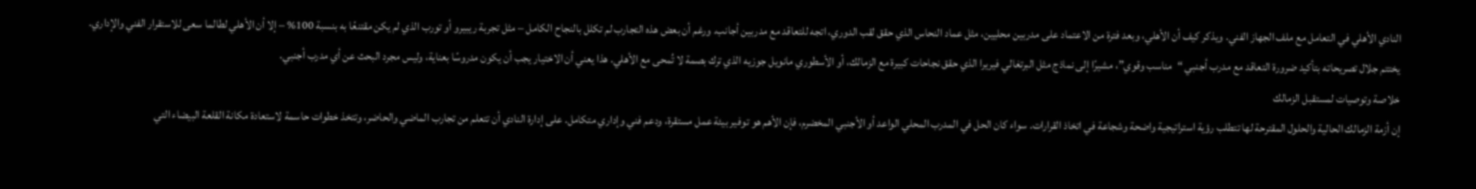النادي الأهلي في التعامل مع ملف الجهاز الفني. ويذكر كيف أن الأهلي، وبعد فترة من الاعتماد على مدربين محليين، مثل عماد النحاس الذي حقق لقب الدوري، اتجه للتعاقد مع مدربين أجانب. ورغم أن بعض هذه التجارب لم تكلل بالنجاح الكامل – مثل تجربة ريبيرو أو تورب الذي لم يكن مقتنعًا به بنسبة 100% – إلا أن الأهلي لطالما سعى للاستقرار الفني والإداري.
يختتم جلال تصريحاته بتأكيد ضرورة التعاقد مع مدرب أجنبي “مناسب وقوي”، مشيرًا إلى نماذج مثل البرتغالي فيريرا الذي حقق نجاحات كبيرة مع الزمالك، أو الأسطوري مانويل جوزيه الذي ترك بصمة لا تُمحى مع الأهلي. هذا يعني أن الاختيار يجب أن يكون مدروسًا بعناية، وليس مجرد البحث عن أي مدرب أجنبي.
خلاصة وتوصيات لمستقبل الزمالك
إن أزمة الزمالك الحالية والحلول المقترحة لها تتطلب رؤية استراتيجية واضحة وشجاعة في اتخاذ القرارات. سواء كان الحل في المدرب المحلي الواعد أو الأجنبي المخضرم، فإن الأهم هو توفير بيئة عمل مستقرة، ودعم فني وإداري متكامل. على إدارة النادي أن تتعلم من تجارب الماضي والحاضر، وتتخذ خطوات حاسمة لاستعادة مكانة القلعة البيضاء التي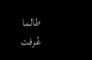طالما عُرفت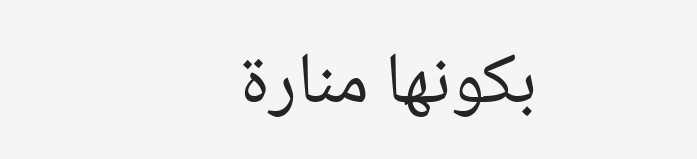بكونها منارة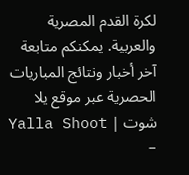لكرة القدم المصرية والعربية. يمكنكم متابعة آخر أخبار ونتائج المباريات الحصرية عبر موقع يلا شوت | Yalla Shoot –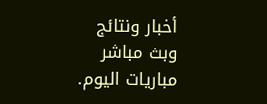أخبار ونتائج وبث مباشر مباريات اليوم.